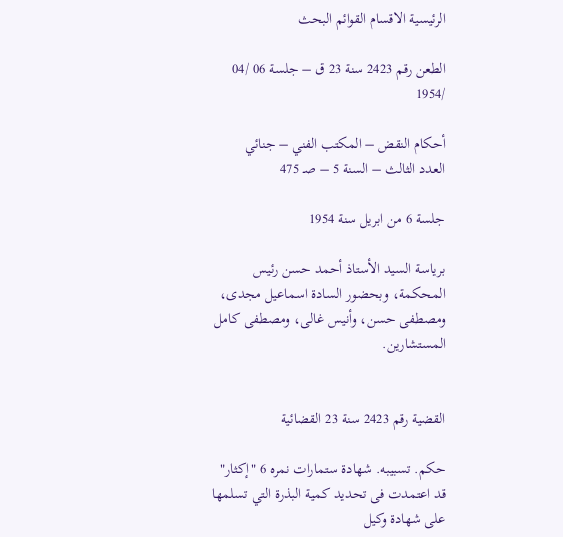الرئيسية الاقسام القوائم البحث

الطعن رقم 2423 سنة 23 ق – جلسة 06 /04 /1954

أحكام النقض – المكتب الفني – جنائي
العدد الثالث – السنة 5 – صـ 475

جلسة 6 من ابريل سنة 1954

برياسة السيد الأستاذ أحمد حسن رئيس المحكمة، وبحضور السادة اسماعيل مجدى، ومصطفى حسن، وأنيس غالى، ومصطفى كامل المستشارين.


القضية رقم 2423 سنة 23 القضائية

حكم. تسبيبه. شهادة ستمارات نمره 6 "إكثار" قد اعتمدت فى تحديد كمية البذرة التي تسلمها على شهادة وكيل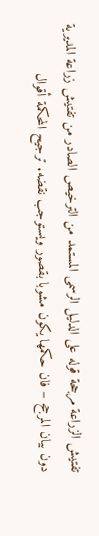تفتيش الزراعة مرجحة قوله على الدليل الرسمى المستمد من الترخيص الصادر من تفتيش زراعة المديرية دون بيان المرجح – فان حكمها يكون مشوبا بقصور ويستوجب نقضه. ترجيح المحكمة أقوال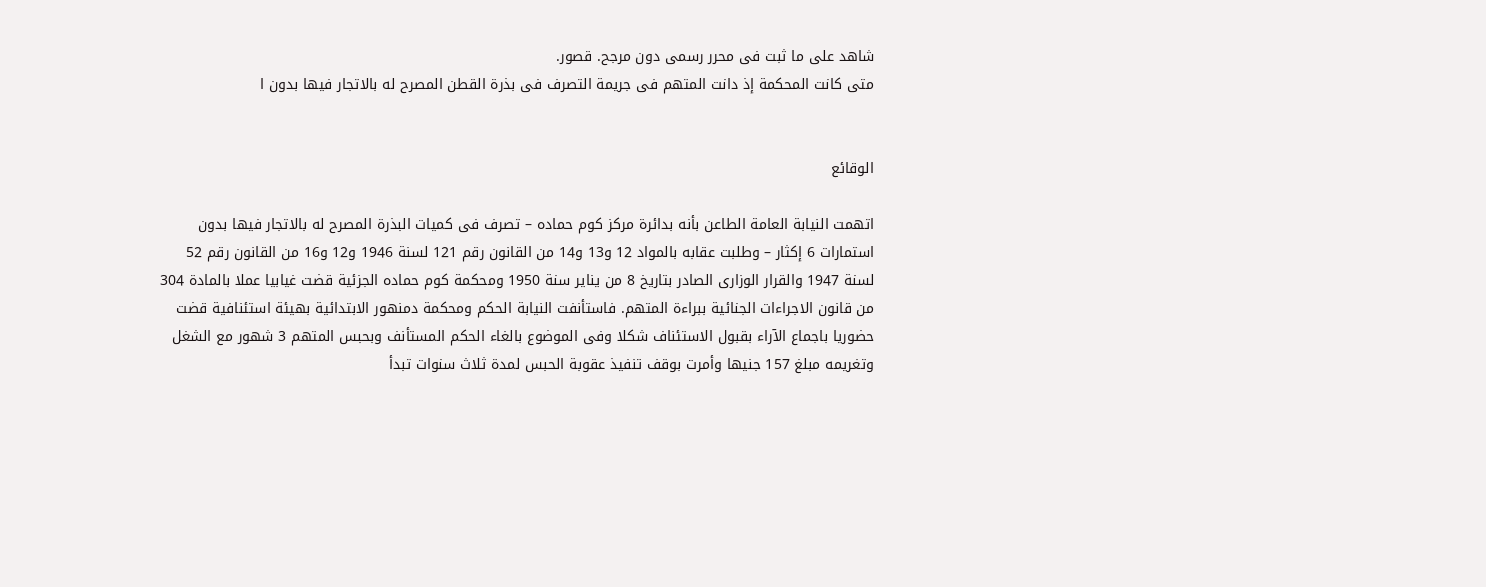شاهد على ما ثبت فى محرر رسمى دون مرجح. قصور.
متى كانت المحكمة إذ دانت المتهم فى جريمة التصرف فى بذرة القطن المصرح له بالاتجار فيها بدون ا


الوقائع

اتهمت النيابة العامة الطاعن بأنه بدائرة مركز كوم حماده – تصرف فى كميات البذرة المصرح له بالاتجار فيها بدون استمارات 6 إكثار – وطلبت عقابه بالمواد 12 و13 و14 من القانون رقم 121 لسنة 1946 و12 و16 من القانون رقم 52 لسنة 1947 والقرار الوزارى الصادر بتاريخ 8 من يناير سنة 1950 ومحكمة كوم حماده الجزئية قضت غيابيا عملا بالمادة 304 من قانون الاجراءات الجنائية ببراءة المتهم. فاستأنفت النيابة الحكم ومحكمة دمنهور الابتدائية بهيئة استئنافية قضت حضوريا باجماع الآراء بقبول الاستئناف شكلا وفى الموضوع بالغاء الحكم المستأنف وبحبس المتهم 3 شهور مع الشغل وتغريمه مبلغ 157 جنيها وأمرت بوقف تنفيذ عقوبة الحبس لمدة ثلاث سنوات تبدأ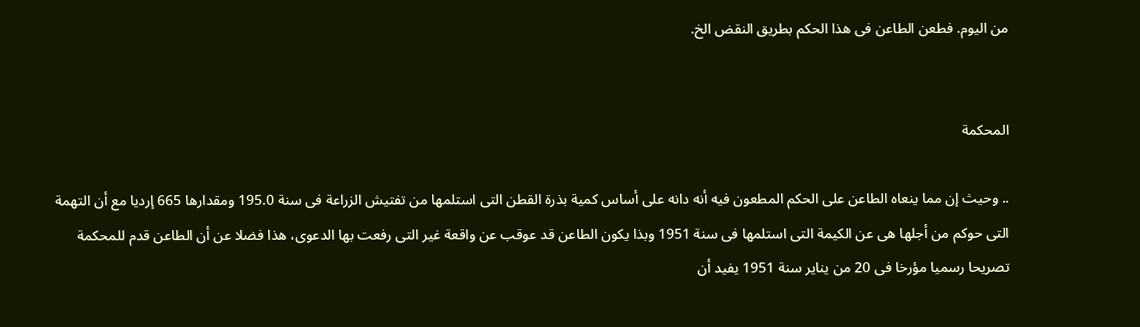من اليوم. فطعن الطاعن فى هذا الحكم بطريق النقض الخ.


المحكمة

.. وحيث إن مما ينعاه الطاعن على الحكم المطعون فيه أنه دانه على أساس كمية بذرة القطن التى استلمها من تفتيش الزراعة فى سنة 195.0 ومقدارها 665 إرديا مع أن التهمة التى حوكم من أجلها هى عن الكيمة التى استلمها فى سنة 1951 وبذا يكون الطاعن قد عوقب عن واقعة غير التى رفعت بها الدعوى، هذا فضلا عن أن الطاعن قدم للمحكمة تصريحا رسميا مؤرخا فى 20 من يناير سنة 1951 يفيد أن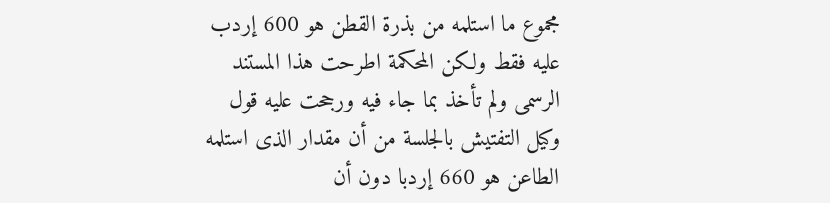مجموع ما استلمه من بذرة القطن هو 600 إردب عليه فقط ولكن المحكمة اطرحت هذا المستند الرسمى ولم تأخذ بما جاء فيه ورجحت عليه قول وكيل التفتيش بالجلسة من أن مقدار الذى استلمه الطاعن هو 660 إردبا دون أن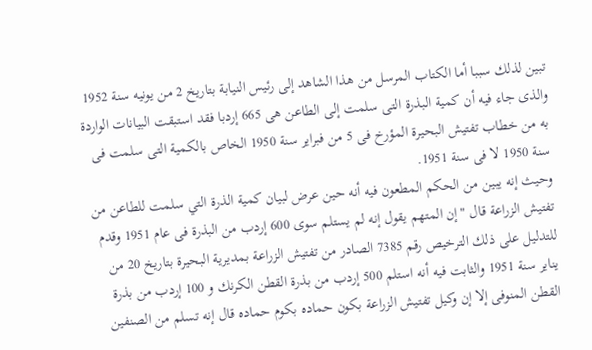تبين لذلك سببا أما الكتاب المرسل من هذا الشاهد إلى رئيس النيابة بتاريخ 2 من يونيه سنة 1952 والذى جاء فيه أن كمية البذرة التى سلمت إلى الطاعن هى 665 إردبا فقد استبقت البيانات الواردة به من خطاب تفتيش البحيرة المؤرخ فى 5 من فبراير سنة 1950 الخاص بالكمية التى سلمت فى سنة 1950 لا فى سنة 1951.
وحيث إنه يبين من الحكم المطعون فيه أنه حين عرض لبيان كمية الذرة التي سلمت للطاعن من تفتيش الزراعة قال "إن المتهم يقول إنه لم يستلم سوى 600 إردب من البذرة فى عام 1951 وقدم للتدليل على ذلك الترخيص رقم 7385 الصادر من تفتيش الزراعة بمديرية البحيرة بتاريخ 20 من يناير سنة 1951 والثابت فيه أنه استلم 500 إردب من بذرة القطن الكرنك و 100 إردب من بذرة القطن المنوفى إلا إن وكيل تفتيش الزراعة بكون حماده بكوم حماده قال إنه تسلم من الصنفين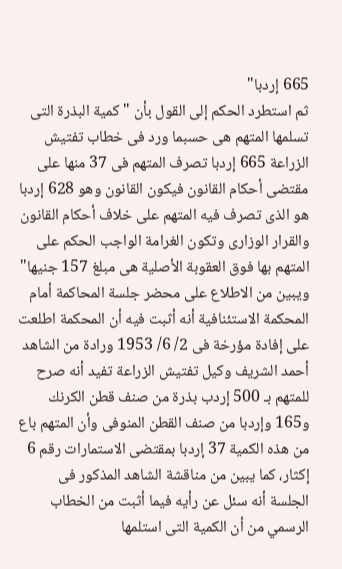665 إردبا"
ثم استطرد الحكم إلى القول بأن "كمية البذرة التى تسلمها المتهم هى حسبما ورد فى خطاب تفتيش الزراعة 665 إردبا تصرف المتهم فى 37 منها على مقتضى أحكام القانون فيكون القانون وهو 628 إردبا هو الذى تصرف فيه المتهم على خلاف أحكام القانون والقرار الوزارى وتكون الغرامة الواجب الحكم على المتهم بها فوق العقوبة الأصلية هى مبلغ 157 جنيها" ويبين من الاطلاع على محضر جلسة المحاكمة أمام المحكمة الاستئنافية أنه أثبت فيه أن المحكمة اطلعت على إفادة مؤرخة فى 2/ 6/ 1953 ورادة من الشاهد أحمد الشريف وكيل تفتيش الزراعة تفيد أنه صرح للمتهم بـ 500 إردب بذرة من صنف قطن الكرنك و165 وإردبا من صنف القطن المنوفى وأن المتهم باع من هذه الكمية 37 إردبا بمقتضى الاستمارات رقم 6 إكثار، كما يبين من مناقشة الشاهد المذكور فى الجلسة أنه سئل عن رأيه فيما أثبت من الخطاب الرسمي من أن الكمية التى استلمها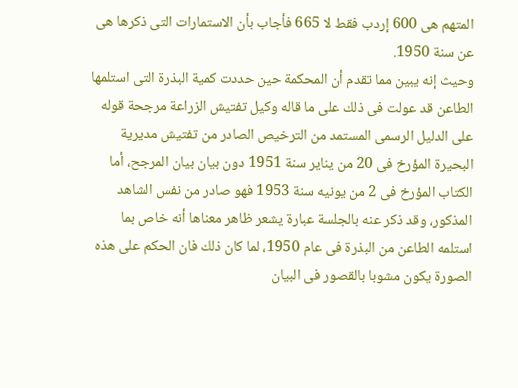المتهم هى 600 إردب فقط لا 665 فأجاب بأن الاستمارات التى ذكرها هى عن سنة 1950.
وحيث إنه يبين مما تقدم أن المحكمة حين حددت كمية البذرة التى استلمها الطاعن قد عولت فى ذلك على ما قاله وكيل تفتيش الزراعة مرجحة قوله على الدليل الرسمى المستمد من الترخيص الصادر من تفتيش مديرية البحيرة المؤرخ فى 20 من يناير سنة 1951 دون بيان بيان المرجح، أما الكتاب المؤرخ فى 2 من يونيه سنة 1953 فهو صادر من نفس الشاهد المذكور، وقد ذكر عنه بالجلسة عبارة يشعر ظاهر معناها أنه خاص بما استلمه الطاعن من البذرة فى عام 1950، لما كان ذلك فان الحكم على هذه الصورة يكون مشوبا بالقصور فى البيان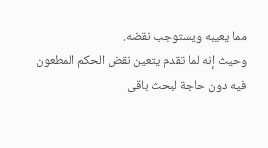مما يعيبه ويستوجب نقضه.
وحيث إنه لما تقدم يتعين نقض الحكم المطعون فيه دون حاجة لبحث باقى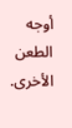أوجه الطعن الأخرى.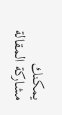يمكنك مشاركة المقالة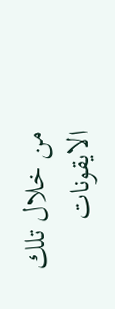من خلال تلك الايقونات